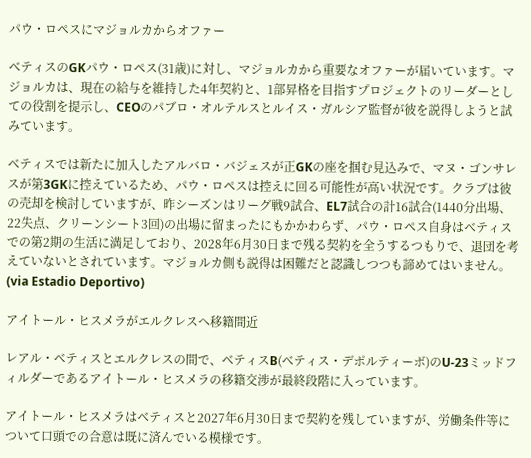パウ・ロペスにマジョルカからオファー

ベティスのGKパウ・ロペス(31歳)に対し、マジョルカから重要なオファーが届いています。マジョルカは、現在の給与を維持した4年契約と、1部昇格を目指すプロジェクトのリーダーとしての役割を提示し、CEOのパブロ・オルテルスとルイス・ガルシア監督が彼を説得しようと試みています。

ベティスでは新たに加入したアルバロ・バジェスが正GKの座を掴む見込みで、マヌ・ゴンサレスが第3GKに控えているため、パウ・ロペスは控えに回る可能性が高い状況です。クラブは彼の売却を検討していますが、昨シーズンはリーグ戦9試合、EL7試合の計16試合(1440分出場、22失点、クリーンシート3回)の出場に留まったにもかかわらず、パウ・ロペス自身はベティスでの第2期の生活に満足しており、2028年6月30日まで残る契約を全うするつもりで、退団を考えていないとされています。マジョルカ側も説得は困難だと認識しつつも諦めてはいません。(via Estadio Deportivo)

アイトール・ヒスメラがエルクレスへ移籍間近

レアル・ベティスとエルクレスの間で、ベティスB(ベティス・デポルティーボ)のU-23ミッドフィルダーであるアイトール・ヒスメラの移籍交渉が最終段階に入っています。

アイトール・ヒスメラはベティスと2027年6月30日まで契約を残していますが、労働条件等について口頭での合意は既に済んでいる模様です。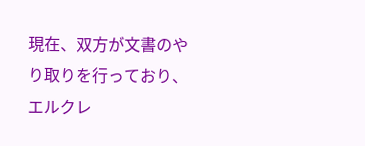現在、双方が文書のやり取りを行っており、エルクレ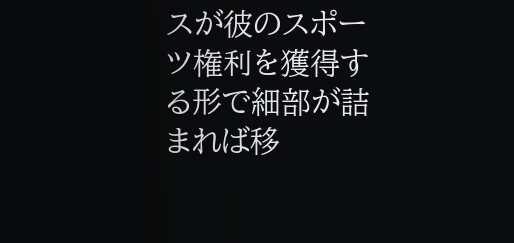スが彼のスポーツ権利を獲得する形で細部が詰まれば移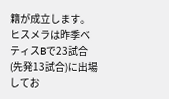籍が成立します。ヒスメラは昨季ベティスBで23試合(先発13試合)に出場してお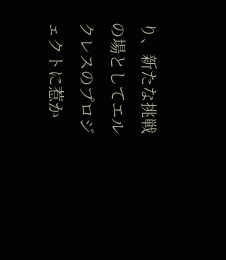り、新たな挑戦の場としてエルクレスのプロジェクトに惹か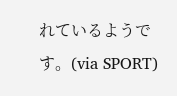れているようです。(via SPORT)